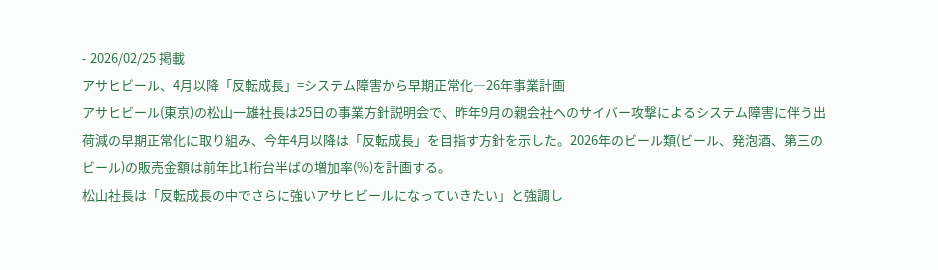- 2026/02/25 掲載
アサヒビール、4月以降「反転成長」=システム障害から早期正常化―26年事業計画
アサヒビール(東京)の松山一雄社長は25日の事業方針説明会で、昨年9月の親会社へのサイバー攻撃によるシステム障害に伴う出荷減の早期正常化に取り組み、今年4月以降は「反転成長」を目指す方針を示した。2026年のビール類(ビール、発泡酒、第三のビール)の販売金額は前年比1桁台半ばの増加率(%)を計画する。
松山社長は「反転成長の中でさらに強いアサヒビールになっていきたい」と強調し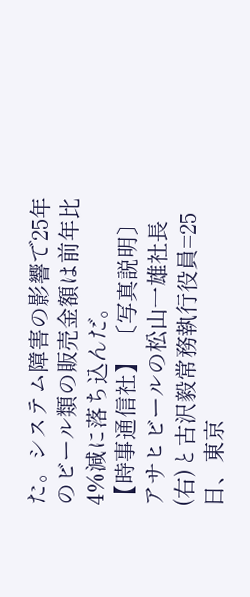た。システム障害の影響で25年のビール類の販売金額は前年比4%減に落ち込んだ。
【時事通信社】 〔写真説明〕アサヒビールの松山一雄社長(右)と古沢毅常務執行役員=25日、東京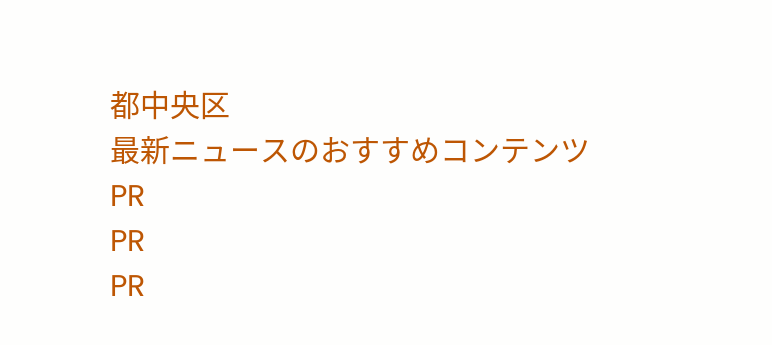都中央区
最新ニュースのおすすめコンテンツ
PR
PR
PR